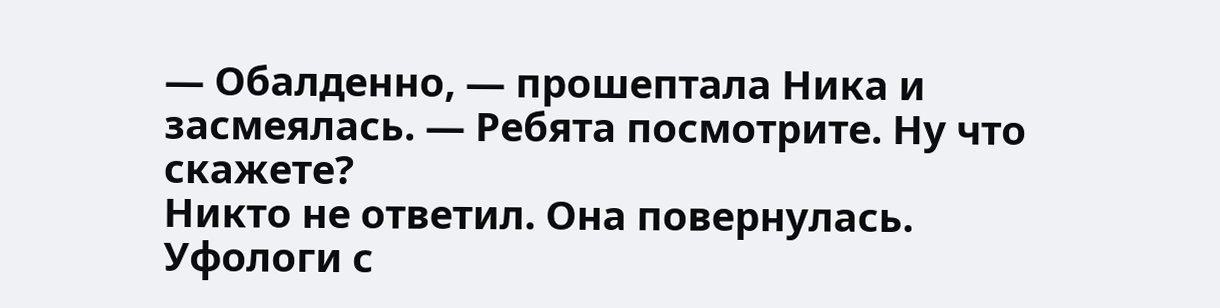— Обалденно, — прошептала Ника и засмеялась. — Ребята посмотрите. Ну что скажете?
Никто не ответил. Она повернулась. Уфологи с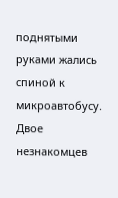поднятыми руками жались спиной к микроавтобусу. Двое незнакомцев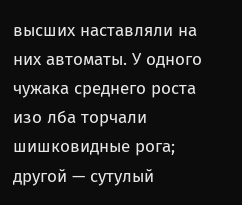высших наставляли на них автоматы. У одного чужака среднего роста изо лба торчали шишковидные рога; другой — сутулый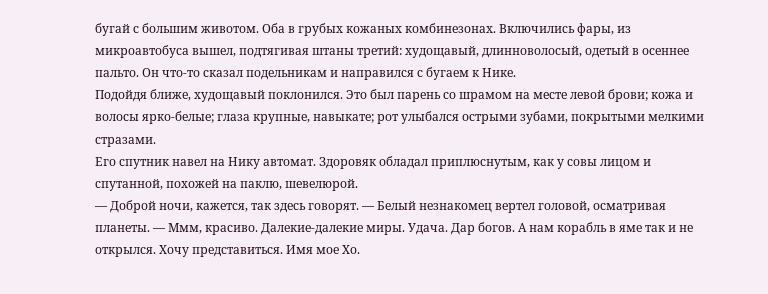бугай с большим животом. Оба в грубых кожаных комбинезонах. Включились фары, из микроавтобуса вышел, подтягивая штаны третий: худощавый, длинноволосый, одетый в осеннее пальто. Он что-то сказал подельникам и направился с бугаем к Нике.
Подойдя ближе, худощавый поклонился. Это был парень со шрамом на месте левой брови; кожа и волосы ярко-белые; глаза крупные, навыкате; рот улыбался острыми зубами, покрытыми мелкими стразами.
Его спутник навел на Нику автомат. Здоровяк обладал приплюснутым, как у совы лицом и спутанной, похожей на паклю, шевелюрой.
— Доброй ночи, кажется, так здесь говорят. — Белый незнакомец вертел головой, осматривая планеты. — Ммм, красиво. Далекие-далекие миры. Удача. Дар богов. А нам корабль в яме так и не открылся. Хочу представиться. Имя мое Хо.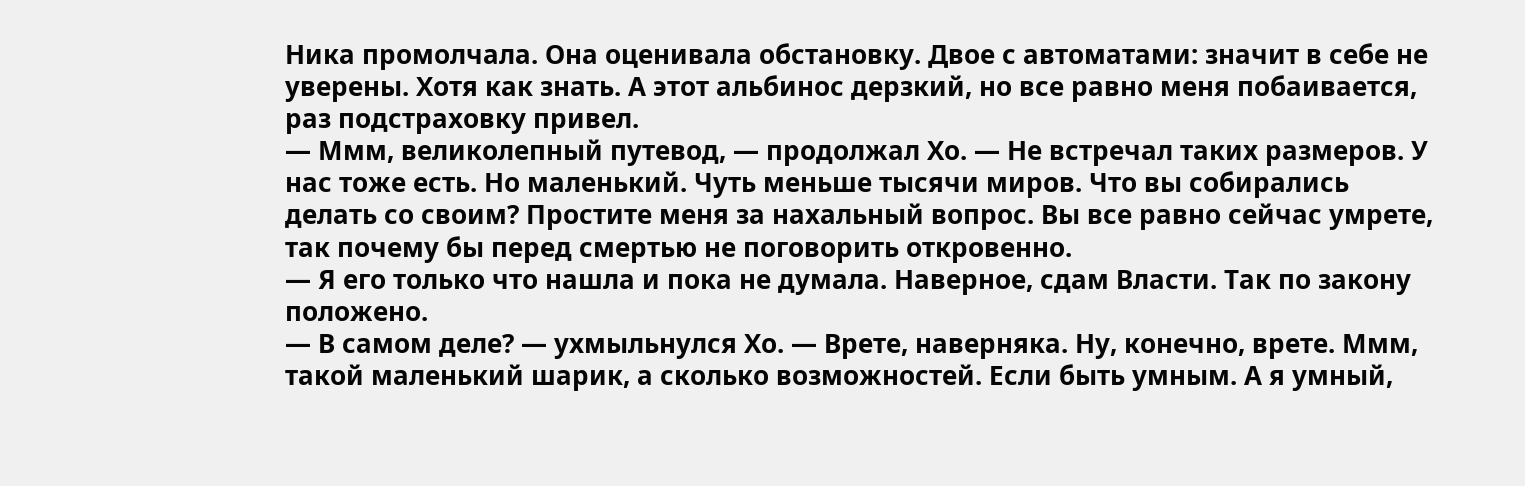Ника промолчала. Она оценивала обстановку. Двое с автоматами: значит в себе не уверены. Хотя как знать. А этот альбинос дерзкий, но все равно меня побаивается, раз подстраховку привел.
— Ммм, великолепный путевод, — продолжал Хо. — Не встречал таких размеров. У нас тоже есть. Но маленький. Чуть меньше тысячи миров. Что вы собирались делать со своим? Простите меня за нахальный вопрос. Вы все равно сейчас умрете, так почему бы перед смертью не поговорить откровенно.
— Я его только что нашла и пока не думала. Наверное, сдам Власти. Так по закону положено.
— В самом деле? — ухмыльнулся Хо. — Врете, наверняка. Ну, конечно, врете. Ммм, такой маленький шарик, а сколько возможностей. Если быть умным. А я умный,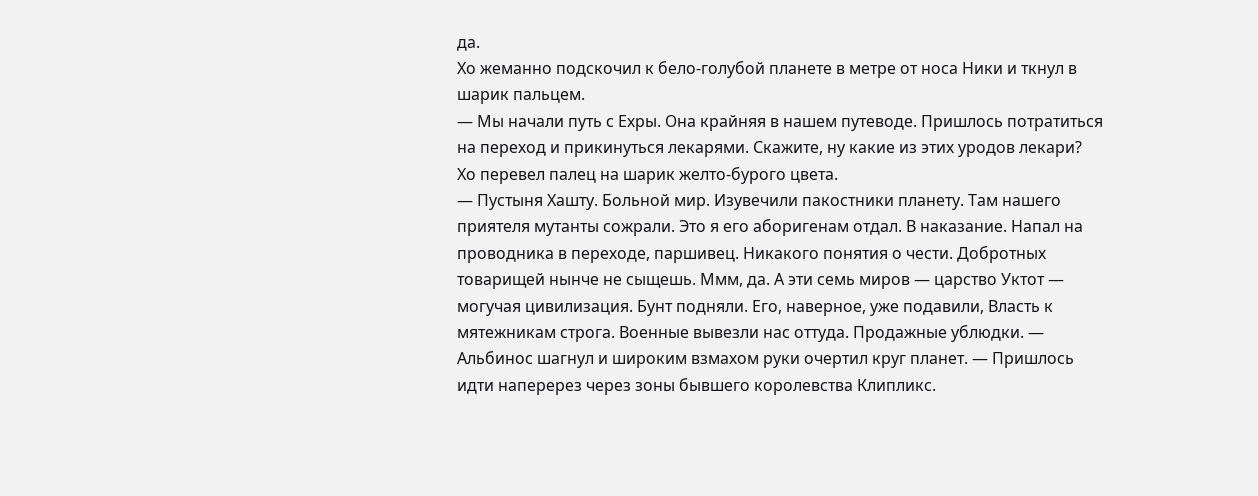да.
Хо жеманно подскочил к бело-голубой планете в метре от носа Ники и ткнул в шарик пальцем.
— Мы начали путь с Ехры. Она крайняя в нашем путеводе. Пришлось потратиться на переход и прикинуться лекарями. Скажите, ну какие из этих уродов лекари?
Хо перевел палец на шарик желто-бурого цвета.
— Пустыня Хашту. Больной мир. Изувечили пакостники планету. Там нашего приятеля мутанты сожрали. Это я его аборигенам отдал. В наказание. Напал на проводника в переходе, паршивец. Никакого понятия о чести. Добротных товарищей нынче не сыщешь. Ммм, да. А эти семь миров — царство Уктот — могучая цивилизация. Бунт подняли. Его, наверное, уже подавили, Власть к мятежникам строга. Военные вывезли нас оттуда. Продажные ублюдки. — Альбинос шагнул и широким взмахом руки очертил круг планет. — Пришлось идти наперерез через зоны бывшего королевства Клипликс.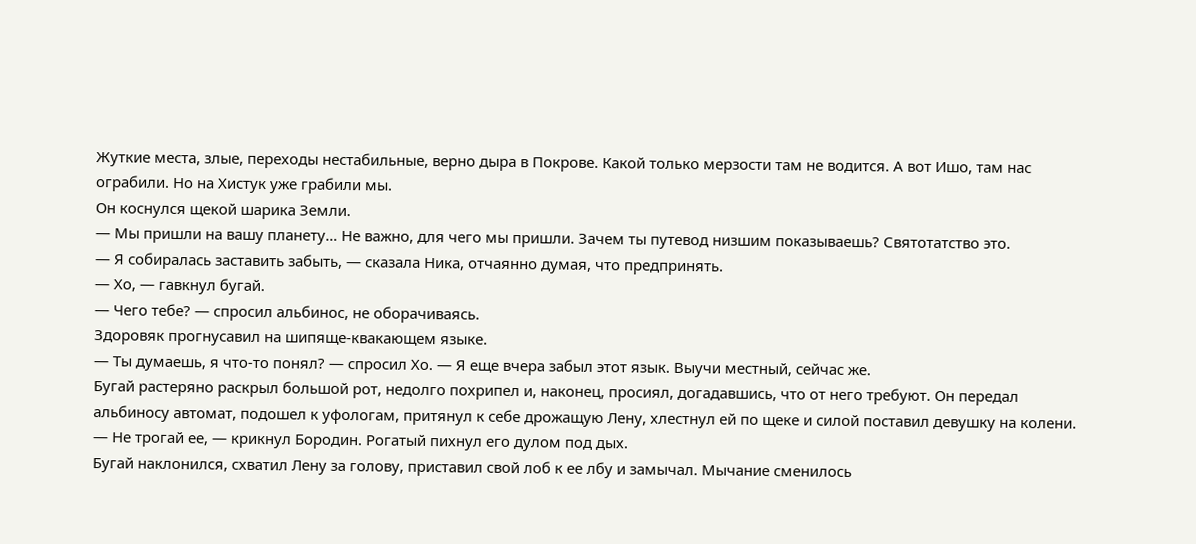Жуткие места, злые, переходы нестабильные, верно дыра в Покрове. Какой только мерзости там не водится. А вот Ишо, там нас ограбили. Но на Хистук уже грабили мы.
Он коснулся щекой шарика Земли.
— Мы пришли на вашу планету… Не важно, для чего мы пришли. Зачем ты путевод низшим показываешь? Святотатство это.
— Я собиралась заставить забыть, — сказала Ника, отчаянно думая, что предпринять.
— Хо, — гавкнул бугай.
— Чего тебе? — спросил альбинос, не оборачиваясь.
Здоровяк прогнусавил на шипяще-квакающем языке.
— Ты думаешь, я что-то понял? — спросил Хо. — Я еще вчера забыл этот язык. Выучи местный, сейчас же.
Бугай растеряно раскрыл большой рот, недолго похрипел и, наконец, просиял, догадавшись, что от него требуют. Он передал альбиносу автомат, подошел к уфологам, притянул к себе дрожащую Лену, хлестнул ей по щеке и силой поставил девушку на колени.
— Не трогай ее, — крикнул Бородин. Рогатый пихнул его дулом под дых.
Бугай наклонился, схватил Лену за голову, приставил свой лоб к ее лбу и замычал. Мычание сменилось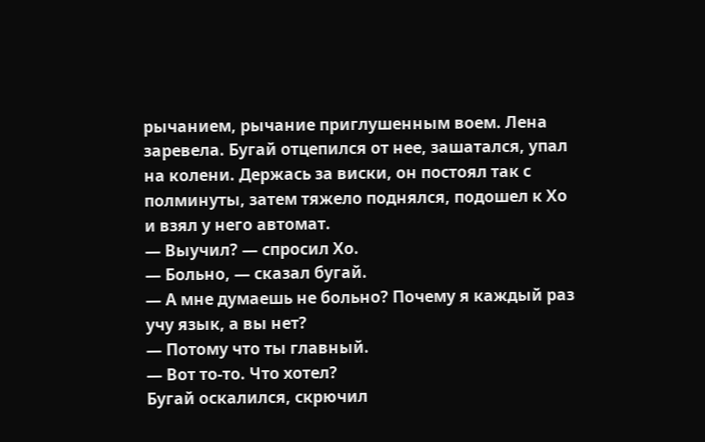рычанием, рычание приглушенным воем. Лена заревела. Бугай отцепился от нее, зашатался, упал на колени. Держась за виски, он постоял так с полминуты, затем тяжело поднялся, подошел к Хо и взял у него автомат.
— Выучил? — спросил Хо.
— Больно, — сказал бугай.
— А мне думаешь не больно? Почему я каждый раз учу язык, а вы нет?
— Потому что ты главный.
— Вот то-то. Что хотел?
Бугай оскалился, скрючил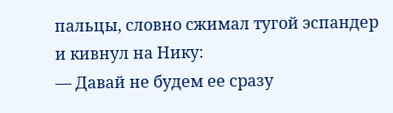пальцы, словно сжимал тугой эспандер и кивнул на Нику:
— Давай не будем ее сразу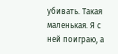убивать. Такая маленькая. Я с ней поиграю, а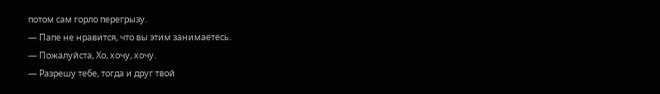потом сам горло перегрызу.
— Папе не нравится, что вы этим занимаетесь.
— Пожалуйста, Хо, хочу, хочу.
— Разрешу тебе, тогда и друг твой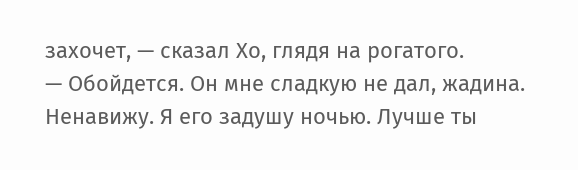захочет, — сказал Хо, глядя на рогатого.
— Обойдется. Он мне сладкую не дал, жадина. Ненавижу. Я его задушу ночью. Лучше ты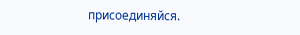присоединяйся.